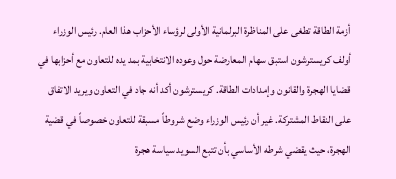أزمة الطاقة تطغى على المناظرة البرلمانية الأولى لرؤساء الأحزاب هذا العام. رئيس الوزراء أولف كريسترشون استبق سهام المعارضة حول وعوده الانتخابية بمد يده للتعاون مع أحزابها في قضايا الهجرة والقانون وإمدادات الطاقة. كريسترشون أكد أنه جاد في التعاون ويريد الاتفاق على النقاط المشتركة. غير أن رئيس الوزراء وضع شروطاً مسبقة للتعاون خصوصاً في قضية الهجرة، حيث يقضي شرطه الأساسي بأن تتبع السويد سياسة هجرة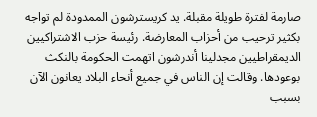صارمة لفترة طويلة مقبلة. يد كريسترشون الممدودة لم تواجه بكثير ترحيب من أحزاب المعارضة. رئيسة حزب الاشتراكيين الديمقراطيين مجدلينا أندرشون اتهمت الحكومة بالنكث بوعودها. وقالت إن الناس في جميع أنحاء البلاد يعانون الآن بسبب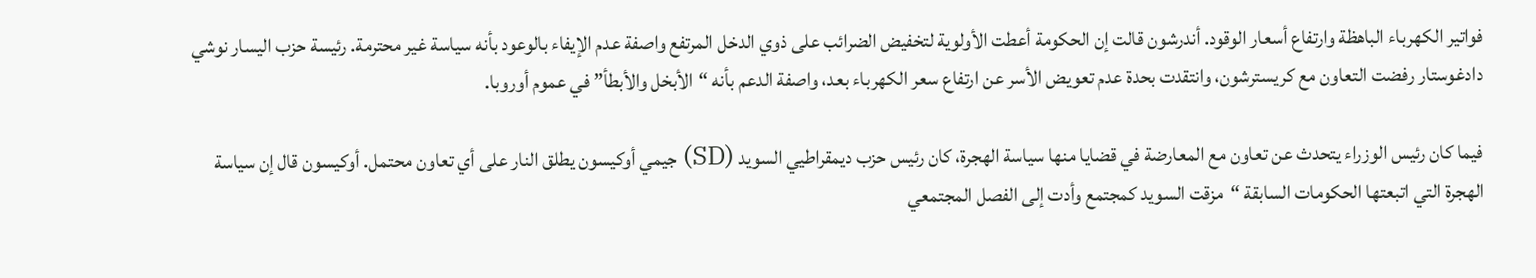فواتير الكهرباء الباهظة وارتفاع أسعار الوقود. أندرشون قالت إن الحكومة أعطت الأولوية لتخفيض الضرائب على ذوي الدخل المرتفع واصفة عدم الإيفاء بالوعود بأنه سياسة غير محترمة. رئيسة حزب اليسار نوشي دادغوستار رفضت التعاون مع كريسترشون، وانتقدت بحدة عدم تعويض الأسر عن ارتفاع سعر الكهرباء بعد، واصفة الدعم بأنه “الأبخل والأبطأ” في عموم أوروبا.

فيما كان رئيس الوزراء يتحدث عن تعاون مع المعارضة في قضايا منها سياسة الهجرة، كان رئيس حزب ديمقراطيي السويد (SD) جيمي أوكيسون يطلق النار على أي تعاون محتمل. أوكيسون قال إن سياسة الهجرة التي اتبعتها الحكومات السابقة “مزقت السويد كمجتمع وأدت إلى الفصل المجتمعي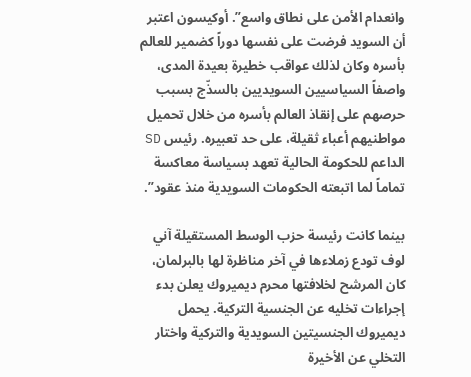وانعدام الأمن على نطاق واسع”. أوكيسون اعتبر أن السويد فرضت على نفسها دوراً كضمير للعالم بأسره وكان لذلك عواقب خطيرة بعيدة المدى، واصفاً السياسيين السويديين بالسذّج بسبب حرصهم على إنقاذ العالم بأسره من خلال تحميل مواطنيهم أعباء ثقيلة، على حد تعبيره. رئيس SD الداعم للحكومة الحالية تعهد بسياسة معاكسة تماماً لما اتبعته الحكومات السويدية منذ عقود”.

بينما كانت رئيسة حزب الوسط المستقيلة آني لوف تودع زملاءها في آخر مناظرة لها بالبرلمان، كان المرشح لخلافتها محرم ديميروك يعلن بدء إجراءات تخليه عن الجنسية التركية. يحمل ديميروك الجنسيتين السويدية والتركية واختار التخلي عن الأخيرة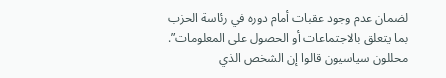لضمان عدم وجود عقبات أمام دوره في رئاسة الحزب بما يتعلق بالاجتماعات أو الحصول على المعلومات”. محللون سياسيون قالوا إن الشخص الذي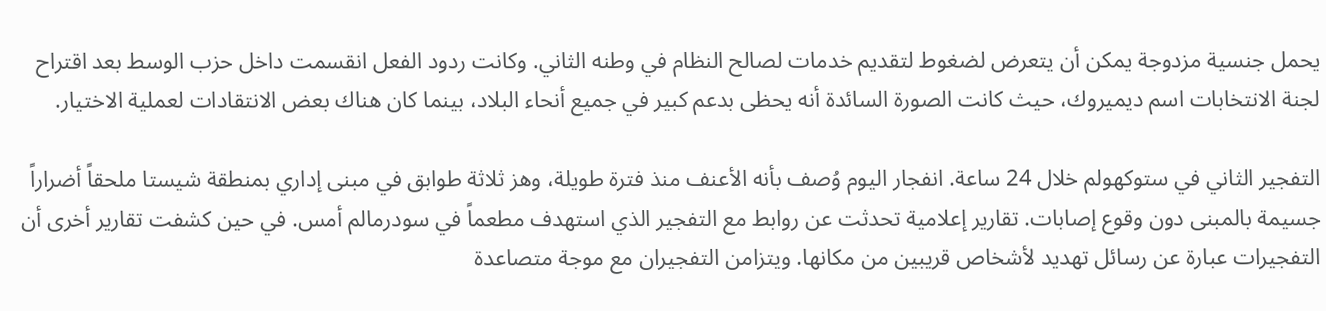يحمل جنسية مزدوجة يمكن أن يتعرض لضغوط لتقديم خدمات لصالح النظام في وطنه الثاني. وكانت ردود الفعل انقسمت داخل حزب الوسط بعد اقتراح لجنة الانتخابات اسم ديميروك، حيث كانت الصورة السائدة أنه يحظى بدعم كبير في جميع أنحاء البلاد، بينما كان هناك بعض الانتقادات لعملية الاختيار.

التفجير الثاني في ستوكهولم خلال 24 ساعة. انفجار اليوم وُصف بأنه الأعنف منذ فترة طويلة، وهز ثلاثة طوابق في مبنى إداري بمنطقة شيستا ملحقاً أضراراً جسيمة بالمبنى دون وقوع إصابات. تقارير إعلامية تحدثت عن روابط مع التفجير الذي استهدف مطعماً في سودرمالم أمس. في حين كشفت تقارير أخرى أن التفجيرات عبارة عن رسائل تهديد لأشخاص قريبين من مكانها. ويتزامن التفجيران مع موجة متصاعدة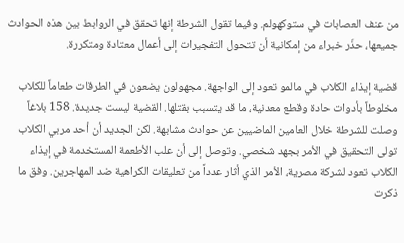من عنف العصابات في ستوكهولم. وفيما تقول الشرطة إنها تحقق في الروابط بين هذه الحوادث جميعها، حذّر خبراء من إمكانية أن تتحول التفجيرات إلى أعمال معتادة ومتكررة.

قضية إيذاء الكلاب في مالمو تعود إلى الواجهة. مجهولون يضعون في الطرقات طعاماً للكلاب مخلوطاً بأدوات حادة وقطع معدنية، ما قد يتسبب بقتلها. القضية ليست جديدة. 158 بلاغاً وصلت للشرطة خلال العامين الماضيين عن حوادث مشابهة. لكن الجديد أن أحد مربي الكلاب تولى التحقيق في الأمر بجهد شخصي. وتوصل إلى أن علب الأطعمة المستخدمة في إيذاء الكلاب تعود لشركة مصرية، الأمر الذي أثار عدداً من تعليقات الكراهية ضد المهاجرين. وفق ما ذكرت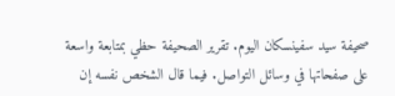صحيفة سيد سفينسكان اليوم. تقرير الصحيفة حظي بمتابعة واسعة على صفحاتها في وسائل التواصل. فيما قال الشخص نفسه إن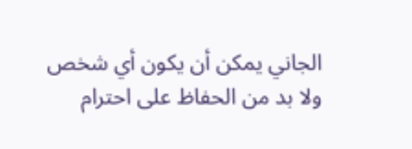الجاني يمكن أن يكون أي شخص ولا بد من الحفاظ على احترام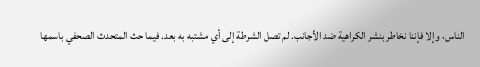الناس، وإلا فإننا نخاطر بنشر الكراهية ضد الأجانب. لم تصل الشرطة إلى أي مشتبه به بعد. فيما حث المتحدث الصحفي باسمها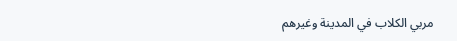مربي الكلاب في المدينة وغيرهم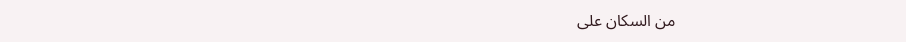من السكان على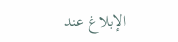الإبلاغ عند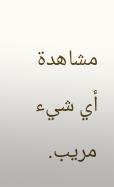مشاهدة أي شيء مريب.